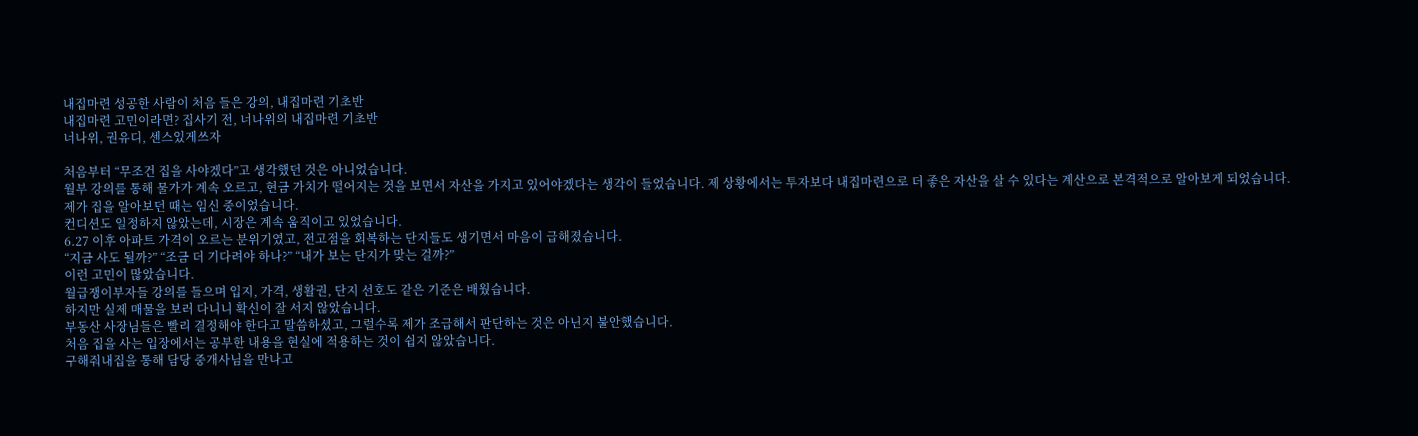내집마련 성공한 사람이 처음 들은 강의, 내집마련 기초반
내집마련 고민이라면? 집사기 전, 너나위의 내집마련 기초반
너나위, 권유디, 센스있게쓰자

처음부터 “무조건 집을 사야겠다”고 생각했던 것은 아니었습니다.
월부 강의를 통해 물가가 계속 오르고, 현금 가치가 떨어지는 것을 보면서 자산을 가지고 있어야겠다는 생각이 들었습니다. 제 상황에서는 투자보다 내집마련으로 더 좋은 자산을 살 수 있다는 계산으로 본격적으로 알아보게 되었습니다.
제가 집을 알아보던 때는 임신 중이었습니다.
컨디션도 일정하지 않았는데, 시장은 계속 움직이고 있었습니다.
6.27 이후 아파트 가격이 오르는 분위기였고, 전고점을 회복하는 단지들도 생기면서 마음이 급해졌습니다.
“지금 사도 될까?” “조금 더 기다려야 하나?” “내가 보는 단지가 맞는 걸까?”
이런 고민이 많았습니다.
월급쟁이부자들 강의를 들으며 입지, 가격, 생활권, 단지 선호도 같은 기준은 배웠습니다.
하지만 실제 매물을 보러 다니니 확신이 잘 서지 않았습니다.
부동산 사장님들은 빨리 결정해야 한다고 말씀하셨고, 그럴수록 제가 조급해서 판단하는 것은 아닌지 불안했습니다.
처음 집을 사는 입장에서는 공부한 내용을 현실에 적용하는 것이 쉽지 않았습니다.
구해줘내집을 통해 담당 중개사님을 만나고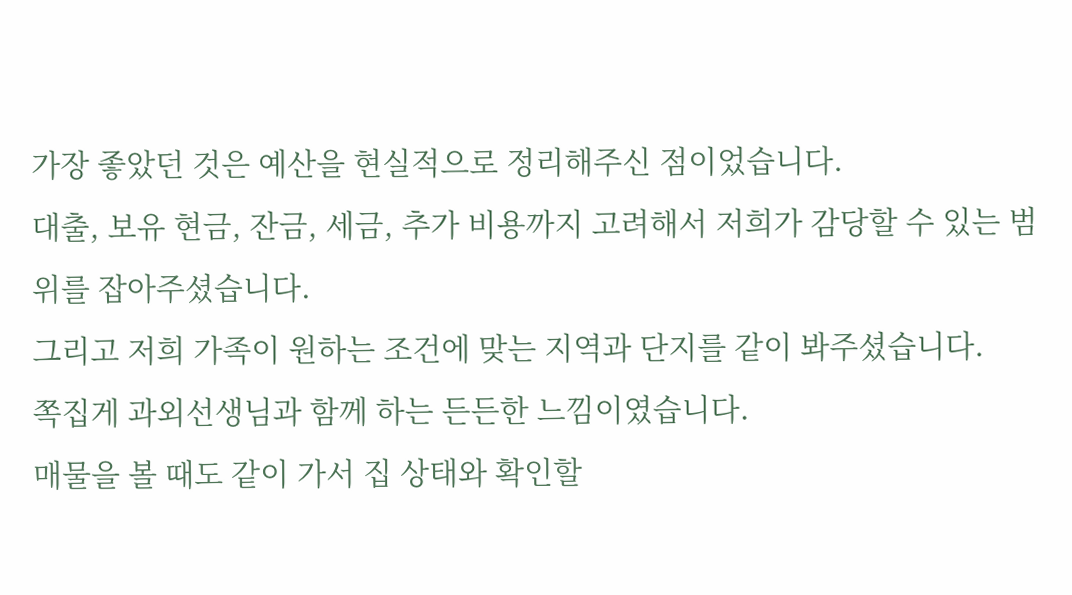가장 좋았던 것은 예산을 현실적으로 정리해주신 점이었습니다.
대출, 보유 현금, 잔금, 세금, 추가 비용까지 고려해서 저희가 감당할 수 있는 범위를 잡아주셨습니다.
그리고 저희 가족이 원하는 조건에 맞는 지역과 단지를 같이 봐주셨습니다.
쪽집게 과외선생님과 함께 하는 든든한 느낌이였습니다.
매물을 볼 때도 같이 가서 집 상태와 확인할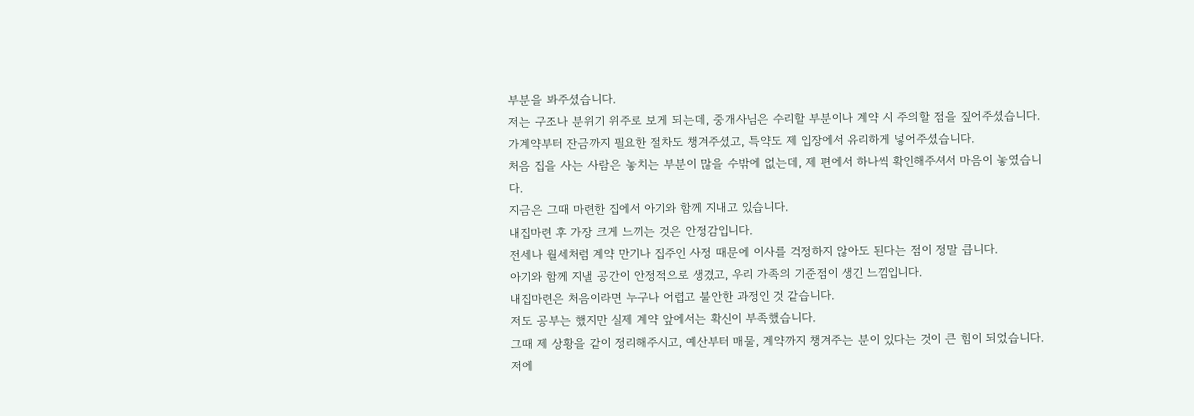부분을 봐주셨습니다.
저는 구조나 분위기 위주로 보게 되는데, 중개사님은 수리할 부분이나 계약 시 주의할 점을 짚어주셨습니다.
가계약부터 잔금까지 필요한 절차도 챙겨주셨고, 특약도 제 입장에서 유리하게 넣어주셨습니다.
처음 집을 사는 사람은 놓치는 부분이 많을 수밖에 없는데, 제 편에서 하나씩 확인해주셔서 마음이 놓였습니다.
지금은 그때 마련한 집에서 아기와 함께 지내고 있습니다.
내집마련 후 가장 크게 느끼는 것은 안정감입니다.
전세나 월세처럼 계약 만기나 집주인 사정 때문에 이사를 걱정하지 않아도 된다는 점이 정말 큽니다.
아기와 함께 지낼 공간이 안정적으로 생겼고, 우리 가족의 기준점이 생긴 느낌입니다.
내집마련은 처음이라면 누구나 어렵고 불안한 과정인 것 같습니다.
저도 공부는 했지만 실제 계약 앞에서는 확신이 부족했습니다.
그때 제 상황을 같이 정리해주시고, 예산부터 매물, 계약까지 챙겨주는 분이 있다는 것이 큰 힘이 되었습니다.
저에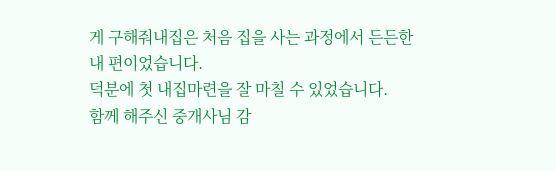게 구해줘내집은 처음 집을 사는 과정에서 든든한 내 편이었습니다.
덕분에 첫 내집마련을 잘 마칠 수 있었습니다.
함께 해주신 중개사님 감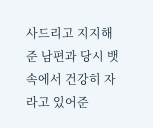사드리고 지지해준 남편과 당시 뱃속에서 건강히 자라고 있어준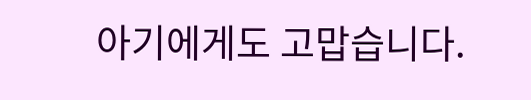아기에게도 고맙습니다.